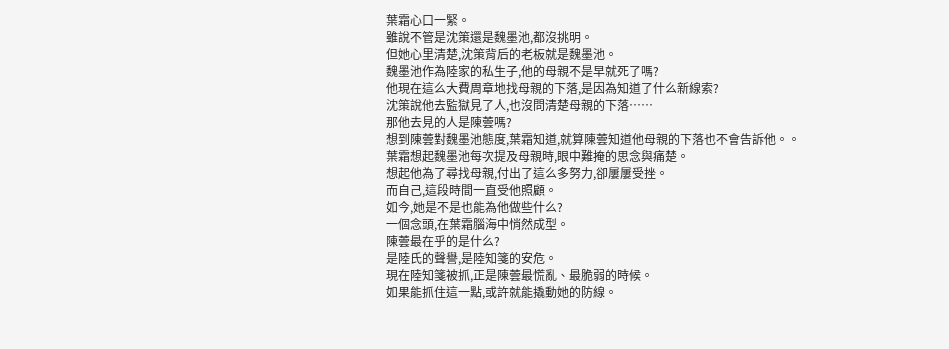葉霜心口一緊。
雖說不管是沈策還是魏墨池,都沒挑明。
但她心里清楚,沈策背后的老板就是魏墨池。
魏墨池作為陸家的私生子,他的母親不是早就死了嗎?
他現在這么大費周章地找母親的下落,是因為知道了什么新線索?
沈策說他去監獄見了人,也沒問清楚母親的下落……
那他去見的人是陳蕓嗎?
想到陳蕓對魏墨池態度,葉霜知道,就算陳蕓知道他母親的下落也不會告訴他。。
葉霜想起魏墨池每次提及母親時,眼中難掩的思念與痛楚。
想起他為了尋找母親,付出了這么多努力,卻屢屢受挫。
而自己,這段時間一直受他照顧。
如今,她是不是也能為他做些什么?
一個念頭,在葉霜腦海中悄然成型。
陳蕓最在乎的是什么?
是陸氏的聲譽,是陸知箋的安危。
現在陸知箋被抓,正是陳蕓最慌亂、最脆弱的時候。
如果能抓住這一點,或許就能撬動她的防線。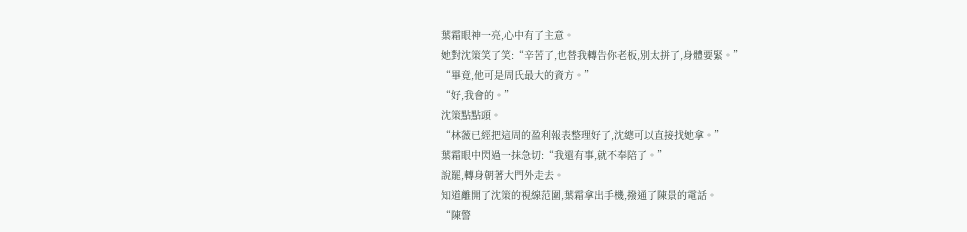葉霜眼神一亮,心中有了主意。
她對沈策笑了笑:“辛苦了,也替我轉告你老板,別太拼了,身體要緊。”
“畢竟,他可是周氏最大的資方。”
“好,我會的。”
沈策點點頭。
“林薇已經把這周的盈利報表整理好了,沈總可以直接找她拿。”
葉霜眼中閃過一抹急切:“我還有事,就不奉陪了。”
說罷,轉身朝著大門外走去。
知道離開了沈策的視線范圍,葉霜拿出手機,撥通了陳景的電話。
“陳警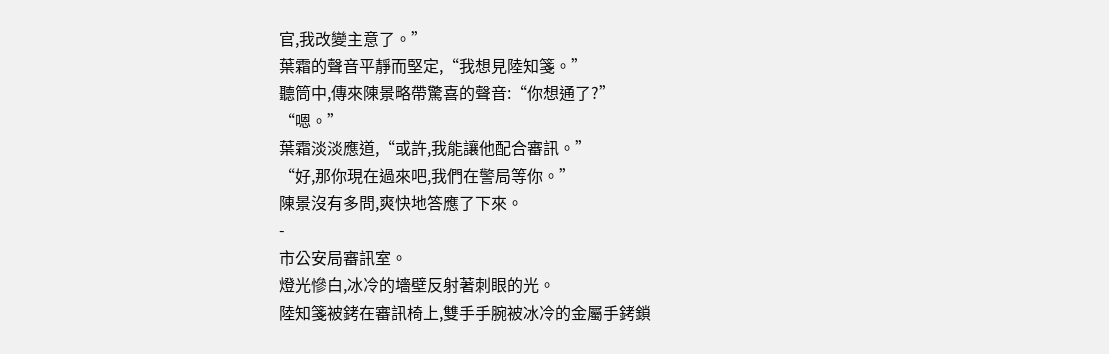官,我改變主意了。”
葉霜的聲音平靜而堅定,“我想見陸知箋。”
聽筒中,傳來陳景略帶驚喜的聲音:“你想通了?”
“嗯。”
葉霜淡淡應道,“或許,我能讓他配合審訊。”
“好,那你現在過來吧,我們在警局等你。”
陳景沒有多問,爽快地答應了下來。
-
市公安局審訊室。
燈光慘白,冰冷的墻壁反射著刺眼的光。
陸知箋被銬在審訊椅上,雙手手腕被冰冷的金屬手銬鎖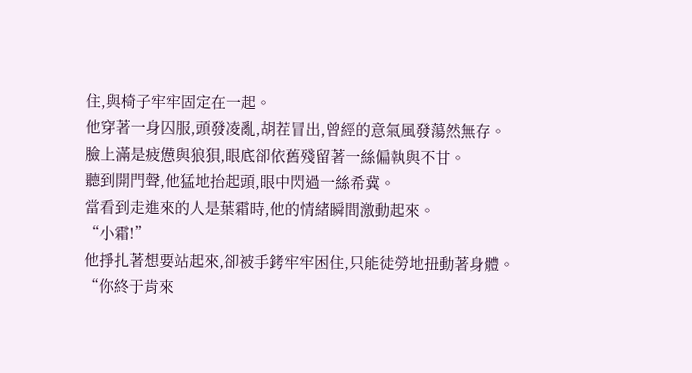住,與椅子牢牢固定在一起。
他穿著一身囚服,頭發凌亂,胡茬冒出,曾經的意氣風發蕩然無存。
臉上滿是疲憊與狼狽,眼底卻依舊殘留著一絲偏執與不甘。
聽到開門聲,他猛地抬起頭,眼中閃過一絲希冀。
當看到走進來的人是葉霜時,他的情緒瞬間激動起來。
“小霜!”
他掙扎著想要站起來,卻被手銬牢牢困住,只能徒勞地扭動著身體。
“你終于肯來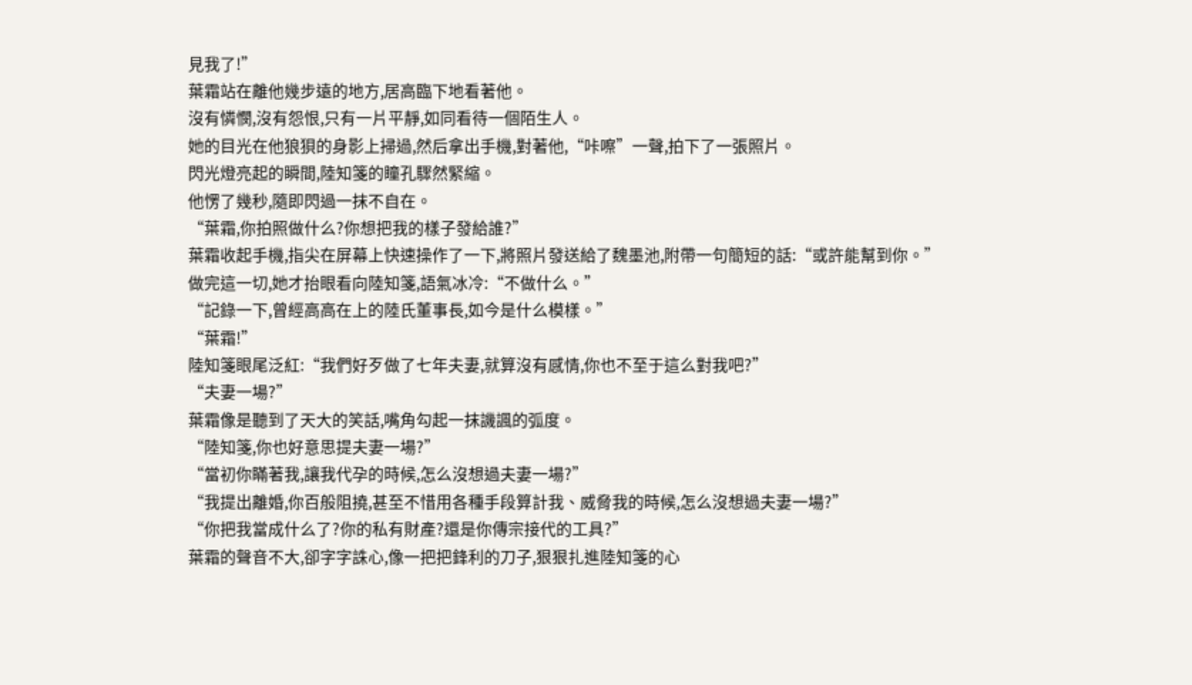見我了!”
葉霜站在離他幾步遠的地方,居高臨下地看著他。
沒有憐憫,沒有怨恨,只有一片平靜,如同看待一個陌生人。
她的目光在他狼狽的身影上掃過,然后拿出手機,對著他,“咔嚓”一聲,拍下了一張照片。
閃光燈亮起的瞬間,陸知箋的瞳孔驟然緊縮。
他愣了幾秒,隨即閃過一抹不自在。
“葉霜,你拍照做什么?你想把我的樣子發給誰?”
葉霜收起手機,指尖在屏幕上快速操作了一下,將照片發送給了魏墨池,附帶一句簡短的話:“或許能幫到你。”
做完這一切,她才抬眼看向陸知箋,語氣冰冷:“不做什么。”
“記錄一下,曾經高高在上的陸氏董事長,如今是什么模樣。”
“葉霜!”
陸知箋眼尾泛紅:“我們好歹做了七年夫妻,就算沒有感情,你也不至于這么對我吧?”
“夫妻一場?”
葉霜像是聽到了天大的笑話,嘴角勾起一抹譏諷的弧度。
“陸知箋,你也好意思提夫妻一場?”
“當初你瞞著我,讓我代孕的時候,怎么沒想過夫妻一場?”
“我提出離婚,你百般阻撓,甚至不惜用各種手段算計我、威脅我的時候,怎么沒想過夫妻一場?”
“你把我當成什么了?你的私有財產?還是你傳宗接代的工具?”
葉霜的聲音不大,卻字字誅心,像一把把鋒利的刀子,狠狠扎進陸知箋的心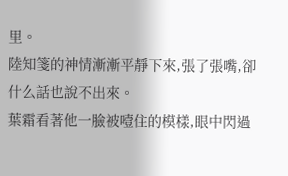里。
陸知箋的神情漸漸平靜下來,張了張嘴,卻什么話也說不出來。
葉霜看著他一臉被噎住的模樣,眼中閃過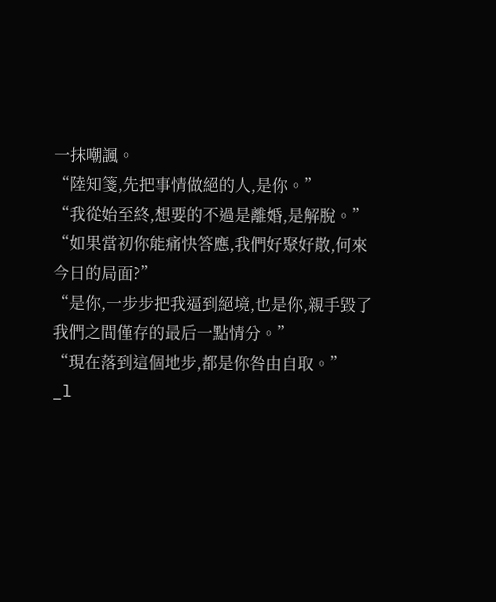一抹嘲諷。
“陸知箋,先把事情做絕的人,是你。”
“我從始至終,想要的不過是離婚,是解脫。”
“如果當初你能痛快答應,我們好聚好散,何來今日的局面?”
“是你,一步步把我逼到絕境,也是你,親手毀了我們之間僅存的最后一點情分。”
“現在落到這個地步,都是你咎由自取。”
_l